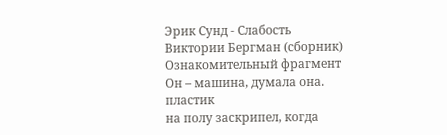Эрик Сунд - Слабость Виктории Бергман (сборник)
Ознакомительный фрагмент
Он – машина, думала она.
пластик
на полу заскрипел, когда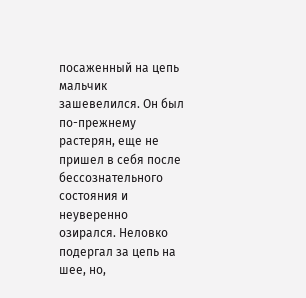посаженный на цепь мальчик зашевелился. Он был по-прежнему растерян, еще не пришел в себя после бессознательного состояния и неуверенно озирался. Неловко подергал за цепь на шее, но,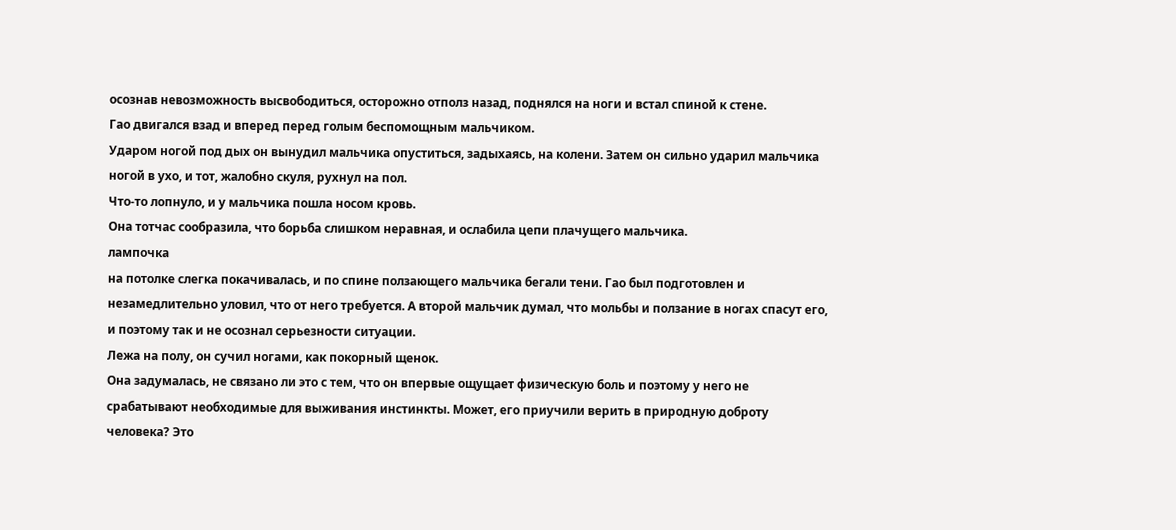осознав невозможность высвободиться, осторожно отполз назад, поднялся на ноги и встал спиной к стене.
Гао двигался взад и вперед перед голым беспомощным мальчиком.
Ударом ногой под дых он вынудил мальчика опуститься, задыхаясь, на колени. Затем он сильно ударил мальчика ногой в ухо, и тот, жалобно скуля, рухнул на пол.
Что-то лопнуло, и у мальчика пошла носом кровь.
Она тотчас сообразила, что борьба слишком неравная, и ослабила цепи плачущего мальчика.
лампочка
на потолке слегка покачивалась, и по спине ползающего мальчика бегали тени. Гао был подготовлен и незамедлительно уловил, что от него требуется. А второй мальчик думал, что мольбы и ползание в ногах спасут его, и поэтому так и не осознал серьезности ситуации.
Лежа на полу, он сучил ногами, как покорный щенок.
Она задумалась, не связано ли это с тем, что он впервые ощущает физическую боль и поэтому у него не срабатывают необходимые для выживания инстинкты. Может, его приучили верить в природную доброту человека? Это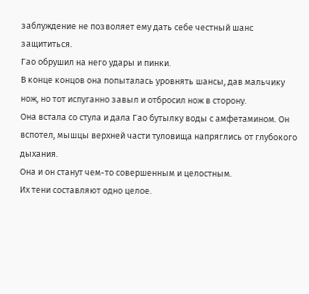заблуждение не позволяет ему дать себе честный шанс защититься.
Гао обрушил на него удары и пинки.
В конце концов она попыталась уровнять шансы, дав мальчику нож, но тот испуганно завыл и отбросил нож в сторону.
Она встала со стула и дала Гао бутылку воды с амфетамином. Он вспотел, мышцы верхней части туловища напряглись от глубокого дыхания.
Она и он станут чем-то совершенным и целостным.
Их тени составляют одно целое.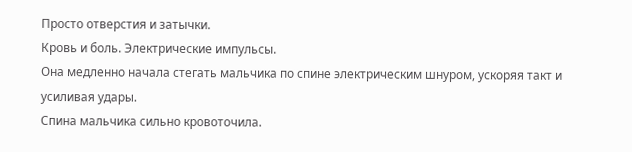Просто отверстия и затычки.
Кровь и боль. Электрические импульсы.
Она медленно начала стегать мальчика по спине электрическим шнуром, ускоряя такт и усиливая удары.
Спина мальчика сильно кровоточила.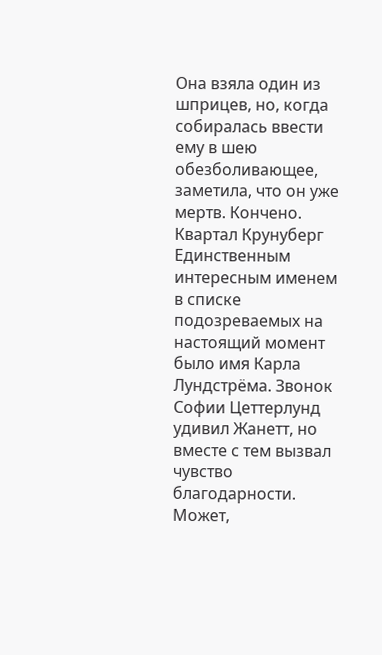Она взяла один из шприцев, но, когда собиралась ввести ему в шею обезболивающее, заметила, что он уже мертв. Кончено.
Квартал Крунуберг
Единственным интересным именем в списке подозреваемых на настоящий момент было имя Карла Лундстрёма. Звонок Софии Цеттерлунд удивил Жанетт, но вместе с тем вызвал чувство благодарности. Может,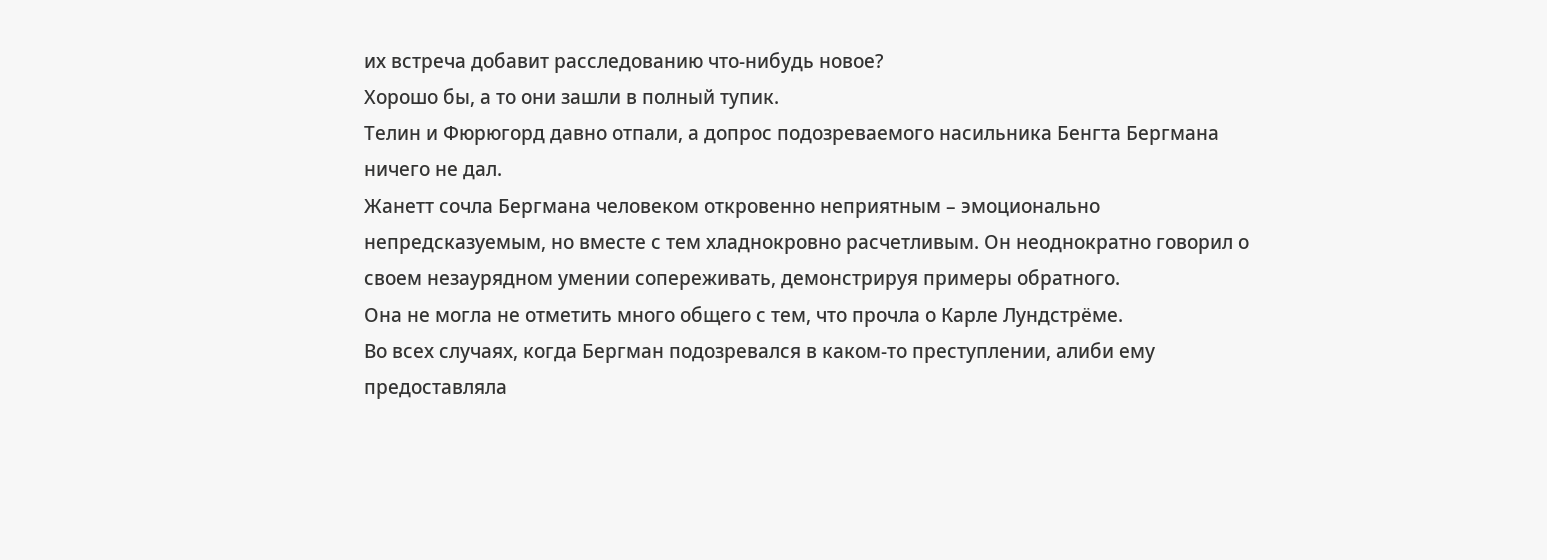их встреча добавит расследованию что-нибудь новое?
Хорошо бы, а то они зашли в полный тупик.
Телин и Фюрюгорд давно отпали, а допрос подозреваемого насильника Бенгта Бергмана ничего не дал.
Жанетт сочла Бергмана человеком откровенно неприятным – эмоционально непредсказуемым, но вместе с тем хладнокровно расчетливым. Он неоднократно говорил о своем незаурядном умении сопереживать, демонстрируя примеры обратного.
Она не могла не отметить много общего с тем, что прочла о Карле Лундстрёме.
Во всех случаях, когда Бергман подозревался в каком-то преступлении, алиби ему предоставляла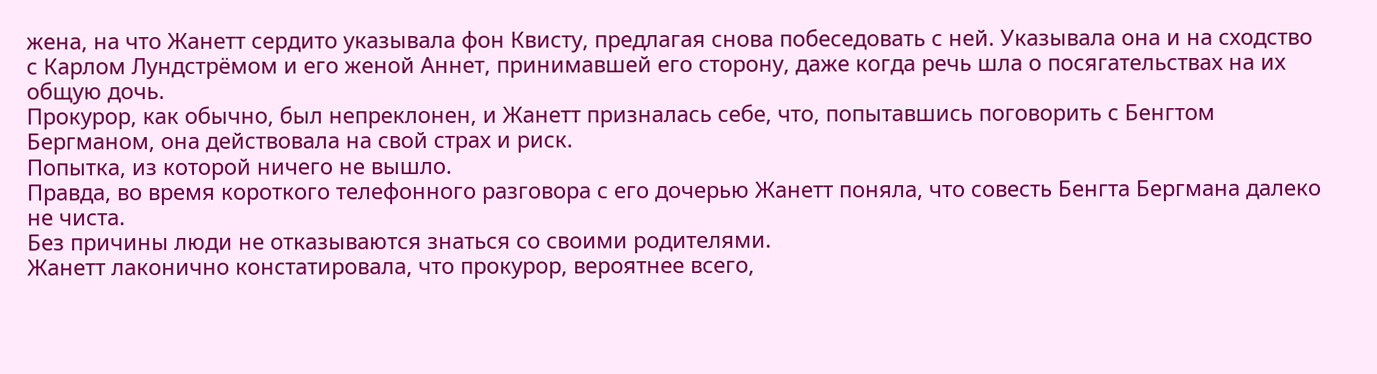жена, на что Жанетт сердито указывала фон Квисту, предлагая снова побеседовать с ней. Указывала она и на сходство с Карлом Лундстрёмом и его женой Аннет, принимавшей его сторону, даже когда речь шла о посягательствах на их общую дочь.
Прокурор, как обычно, был непреклонен, и Жанетт призналась себе, что, попытавшись поговорить с Бенгтом Бергманом, она действовала на свой страх и риск.
Попытка, из которой ничего не вышло.
Правда, во время короткого телефонного разговора с его дочерью Жанетт поняла, что совесть Бенгта Бергмана далеко не чиста.
Без причины люди не отказываются знаться со своими родителями.
Жанетт лаконично констатировала, что прокурор, вероятнее всего,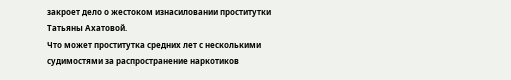закроет дело о жестоком изнасиловании проститутки Татьяны Ахатовой.
Что может проститутка средних лет с несколькими судимостями за распространение наркотиков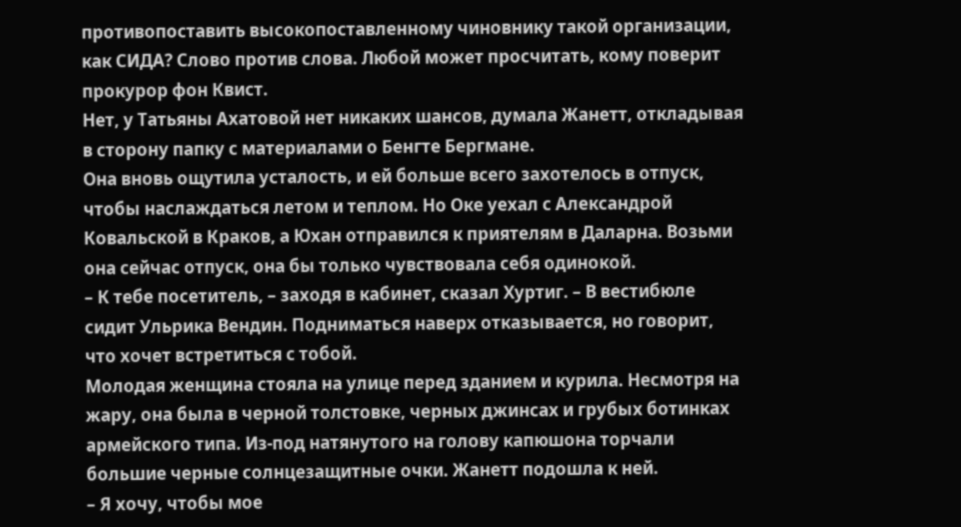противопоставить высокопоставленному чиновнику такой организации, как СИДА? Слово против слова. Любой может просчитать, кому поверит прокурор фон Квист.
Нет, у Татьяны Ахатовой нет никаких шансов, думала Жанетт, откладывая в сторону папку с материалами о Бенгте Бергмане.
Она вновь ощутила усталость, и ей больше всего захотелось в отпуск, чтобы наслаждаться летом и теплом. Но Оке уехал с Александрой Ковальской в Краков, а Юхан отправился к приятелям в Даларна. Возьми она сейчас отпуск, она бы только чувствовала себя одинокой.
– К тебе посетитель, – заходя в кабинет, сказал Хуртиг. – В вестибюле сидит Ульрика Вендин. Подниматься наверх отказывается, но говорит, что хочет встретиться с тобой.
Молодая женщина стояла на улице перед зданием и курила. Несмотря на жару, она была в черной толстовке, черных джинсах и грубых ботинках армейского типа. Из-под натянутого на голову капюшона торчали большие черные солнцезащитные очки. Жанетт подошла к ней.
– Я хочу, чтобы мое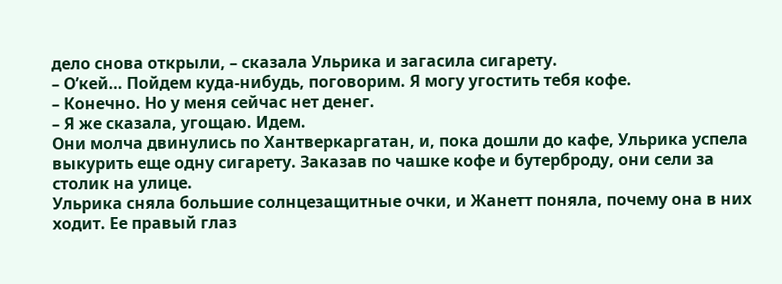дело снова открыли, – сказала Ульрика и загасила сигарету.
– О’кей… Пойдем куда-нибудь, поговорим. Я могу угостить тебя кофе.
– Конечно. Но у меня сейчас нет денег.
– Я же сказала, угощаю. Идем.
Они молча двинулись по Хантверкаргатан, и, пока дошли до кафе, Ульрика успела выкурить еще одну сигарету. Заказав по чашке кофе и бутерброду, они сели за столик на улице.
Ульрика сняла большие солнцезащитные очки, и Жанетт поняла, почему она в них ходит. Ее правый глаз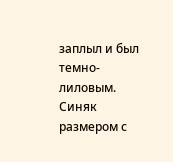заплыл и был темно-лиловым. Синяк размером с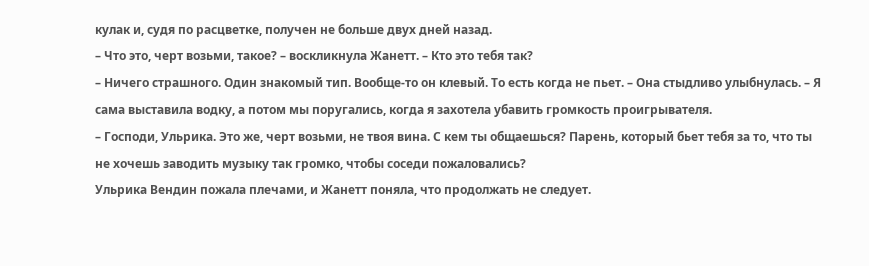кулак и, судя по расцветке, получен не больше двух дней назад.
– Что это, черт возьми, такое? – воскликнула Жанетт. – Кто это тебя так?
– Ничего страшного. Один знакомый тип. Вообще-то он клевый. То есть когда не пьет. – Она стыдливо улыбнулась. – Я сама выставила водку, а потом мы поругались, когда я захотела убавить громкость проигрывателя.
– Господи, Ульрика. Это же, черт возьми, не твоя вина. С кем ты общаешься? Парень, который бьет тебя за то, что ты не хочешь заводить музыку так громко, чтобы соседи пожаловались?
Ульрика Вендин пожала плечами, и Жанетт поняла, что продолжать не следует.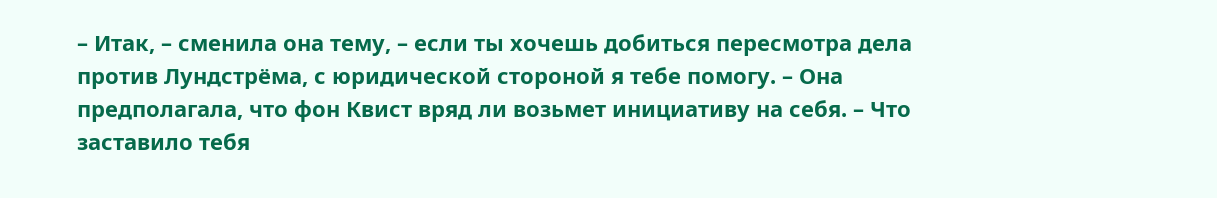– Итак, – сменила она тему, – если ты хочешь добиться пересмотра дела против Лундстрёма, с юридической стороной я тебе помогу. – Она предполагала, что фон Квист вряд ли возьмет инициативу на себя. – Что заставило тебя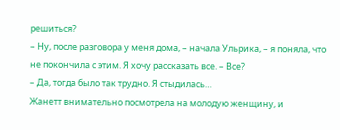решиться?
– Ну, после разговора у меня дома, – начала Ульрика, – я поняла, что не покончила с этим. Я хочу рассказать все. – Все?
– Да, тогда было так трудно. Я стыдилась…
Жанетт внимательно посмотрела на молодую женщину, и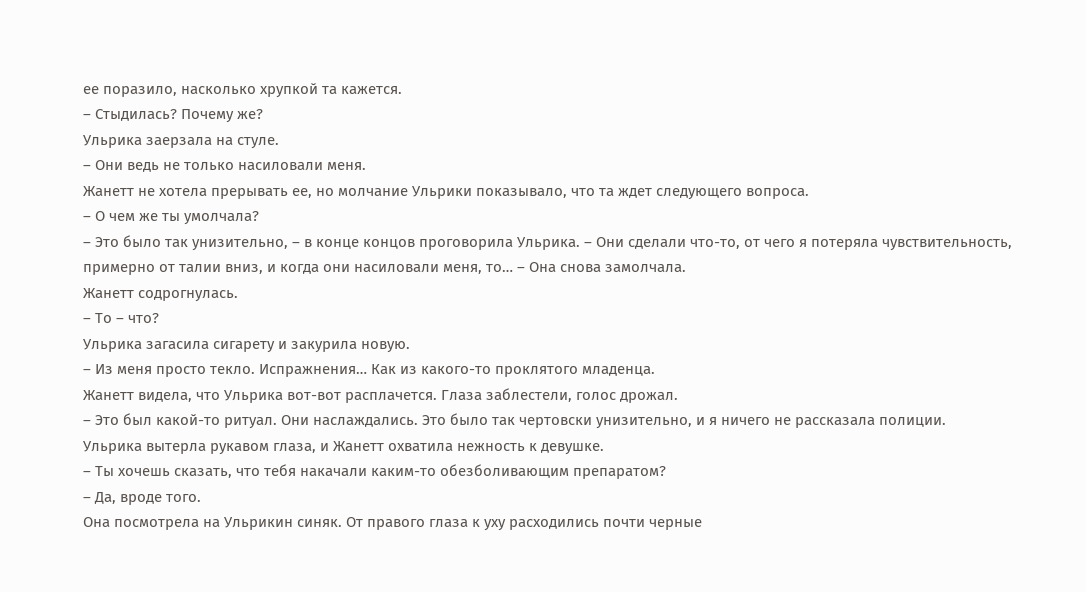ее поразило, насколько хрупкой та кажется.
– Стыдилась? Почему же?
Ульрика заерзала на стуле.
– Они ведь не только насиловали меня.
Жанетт не хотела прерывать ее, но молчание Ульрики показывало, что та ждет следующего вопроса.
– О чем же ты умолчала?
– Это было так унизительно, – в конце концов проговорила Ульрика. – Они сделали что-то, от чего я потеряла чувствительность, примерно от талии вниз, и когда они насиловали меня, то… – Она снова замолчала.
Жанетт содрогнулась.
– То – что?
Ульрика загасила сигарету и закурила новую.
– Из меня просто текло. Испражнения… Как из какого-то проклятого младенца.
Жанетт видела, что Ульрика вот-вот расплачется. Глаза заблестели, голос дрожал.
– Это был какой-то ритуал. Они наслаждались. Это было так чертовски унизительно, и я ничего не рассказала полиции.
Ульрика вытерла рукавом глаза, и Жанетт охватила нежность к девушке.
– Ты хочешь сказать, что тебя накачали каким-то обезболивающим препаратом?
– Да, вроде того.
Она посмотрела на Ульрикин синяк. От правого глаза к уху расходились почти черные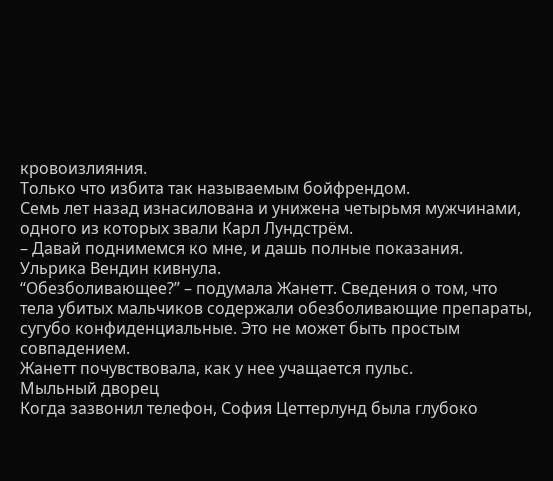кровоизлияния.
Только что избита так называемым бойфрендом.
Семь лет назад изнасилована и унижена четырьмя мужчинами, одного из которых звали Карл Лундстрём.
– Давай поднимемся ко мне, и дашь полные показания.
Ульрика Вендин кивнула.
“Обезболивающее?” – подумала Жанетт. Сведения о том, что тела убитых мальчиков содержали обезболивающие препараты, сугубо конфиденциальные. Это не может быть простым совпадением.
Жанетт почувствовала, как у нее учащается пульс.
Мыльный дворец
Когда зазвонил телефон, София Цеттерлунд была глубоко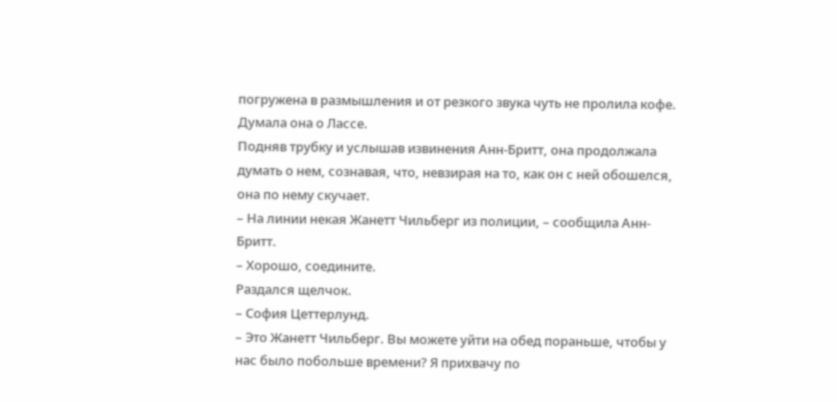погружена в размышления и от резкого звука чуть не пролила кофе.
Думала она о Лассе.
Подняв трубку и услышав извинения Анн-Бритт, она продолжала думать о нем, сознавая, что, невзирая на то, как он с ней обошелся, она по нему скучает.
– На линии некая Жанетт Чильберг из полиции, – сообщила Анн-Бритт.
– Хорошо, соедините.
Раздался щелчок.
– София Цеттерлунд.
– Это Жанетт Чильберг. Вы можете уйти на обед пораньше, чтобы у нас было побольше времени? Я прихвачу по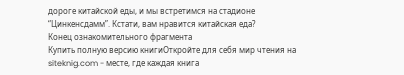дороге китайской еды, и мы встретимся на стадионе “Цинкенсдамм”. Кстати, вам нравится китайская еда?
Конец ознакомительного фрагмента
Купить полную версию книгиОткройте для себя мир чтения на siteknig.com - месте, где каждая книга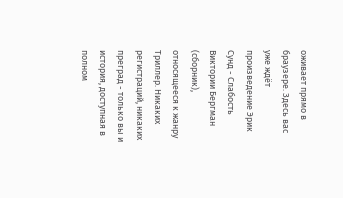оживает прямо в браузере. Здесь вас уже ждёт произведение Эрик Сунд - Слабость Виктории Бергман (сборник), относящееся к жанру Триллер. Никаких регистраций, никаких преград - только вы и история, доступная в полном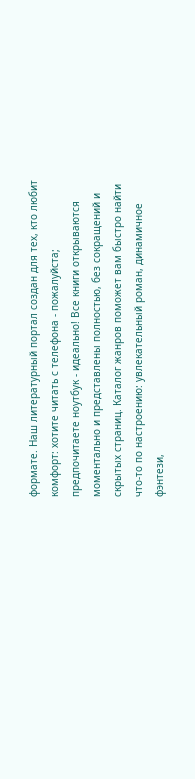формате. Наш литературный портал создан для тех, кто любит комфорт: хотите читать с телефона - пожалуйста; предпочитаете ноутбук - идеально! Все книги открываются моментально и представлены полностью, без сокращений и скрытых страниц. Каталог жанров поможет вам быстро найти что-то по настроению: увлекательный роман, динамичное фэнтези,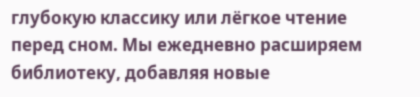глубокую классику или лёгкое чтение перед сном. Мы ежедневно расширяем библиотеку, добавляя новые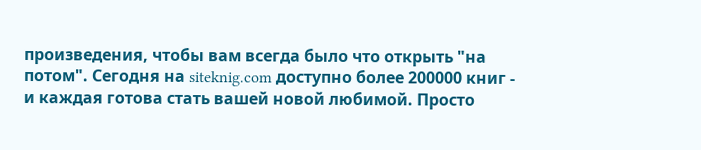произведения, чтобы вам всегда было что открыть "на потом". Сегодня на siteknig.com доступно более 200000 книг - и каждая готова стать вашей новой любимой. Просто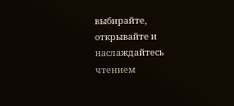выбирайте, открывайте и наслаждайтесь чтением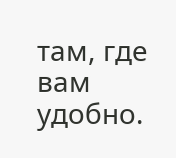там, где вам удобно.